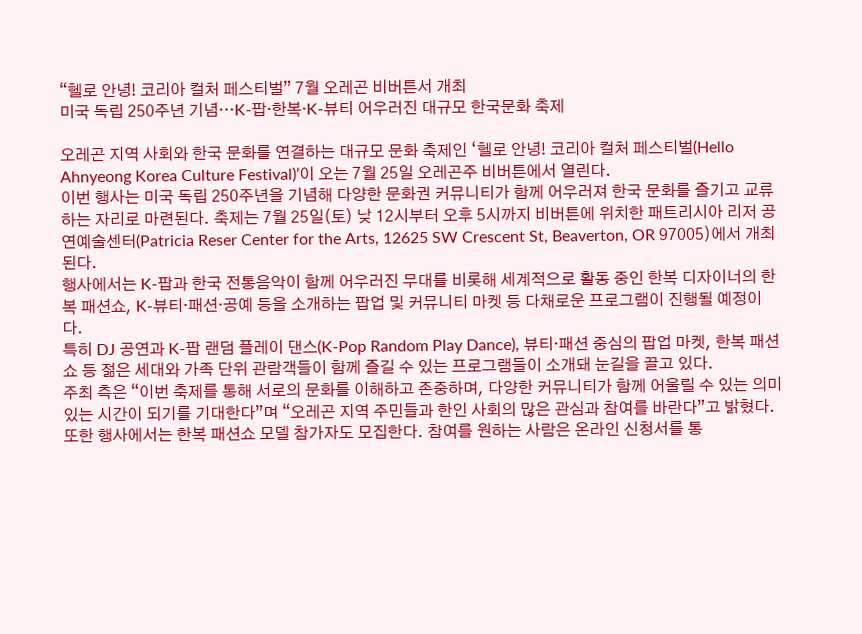“헬로 안녕! 코리아 컬처 페스티벌” 7월 오레곤 비버튼서 개최
미국 독립 250주년 기념…K-팝·한복·K-뷰티 어우러진 대규모 한국문화 축제

오레곤 지역 사회와 한국 문화를 연결하는 대규모 문화 축제인 ‘헬로 안녕! 코리아 컬처 페스티벌(Hello Ahnyeong Korea Culture Festival)’이 오는 7월 25일 오레곤주 비버튼에서 열린다.
이번 행사는 미국 독립 250주년을 기념해 다양한 문화권 커뮤니티가 함께 어우러져 한국 문화를 즐기고 교류하는 자리로 마련된다. 축제는 7월 25일(토) 낮 12시부터 오후 5시까지 비버튼에 위치한 패트리시아 리저 공연예술센터(Patricia Reser Center for the Arts, 12625 SW Crescent St, Beaverton, OR 97005)에서 개최된다.
행사에서는 K-팝과 한국 전통음악이 함께 어우러진 무대를 비롯해 세계적으로 활동 중인 한복 디자이너의 한복 패션쇼, K-뷰티·패션·공예 등을 소개하는 팝업 및 커뮤니티 마켓 등 다채로운 프로그램이 진행될 예정이다.
특히 DJ 공연과 K-팝 랜덤 플레이 댄스(K-Pop Random Play Dance), 뷰티·패션 중심의 팝업 마켓, 한복 패션쇼 등 젊은 세대와 가족 단위 관람객들이 함께 즐길 수 있는 프로그램들이 소개돼 눈길을 끌고 있다.
주최 측은 “이번 축제를 통해 서로의 문화를 이해하고 존중하며, 다양한 커뮤니티가 함께 어울릴 수 있는 의미 있는 시간이 되기를 기대한다”며 “오레곤 지역 주민들과 한인 사회의 많은 관심과 참여를 바란다”고 밝혔다.
또한 행사에서는 한복 패션쇼 모델 참가자도 모집한다. 참여를 원하는 사람은 온라인 신청서를 통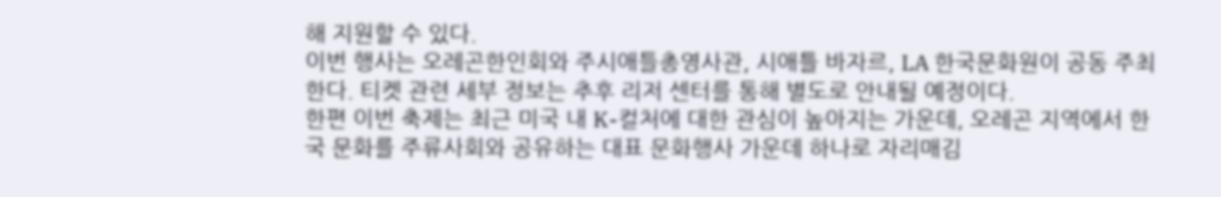해 지원할 수 있다.
이번 행사는 오레곤한인회와 주시애틀총영사관, 시애틀 바자르, LA 한국문화원이 공동 주최한다. 티켓 관련 세부 정보는 추후 리저 센터를 통해 별도로 안내될 예정이다.
한편 이번 축제는 최근 미국 내 K-컬처에 대한 관심이 높아지는 가운데, 오레곤 지역에서 한국 문화를 주류사회와 공유하는 대표 문화행사 가운데 하나로 자리매김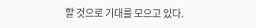할 것으로 기대를 모으고 있다.